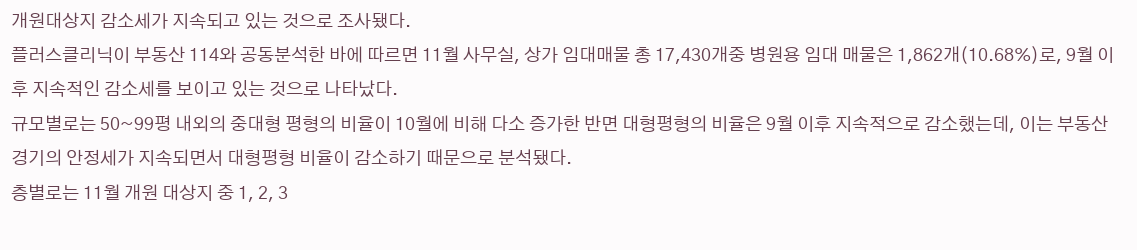개원대상지 감소세가 지속되고 있는 것으로 조사됐다.
플러스클리닉이 부동산 114와 공동분석한 바에 따르면 11월 사무실, 상가 임대매물 총 17,430개중 병원용 임대 매물은 1,862개(10.68%)로, 9월 이후 지속적인 감소세를 보이고 있는 것으로 나타났다.
규모별로는 50~99평 내외의 중대형 평형의 비율이 10월에 비해 다소 증가한 반면 대형평형의 비율은 9월 이후 지속적으로 감소했는데, 이는 부동산 경기의 안정세가 지속되면서 대형평형 비율이 감소하기 때문으로 분석됐다.
층별로는 11월 개원 대상지 중 1, 2, 3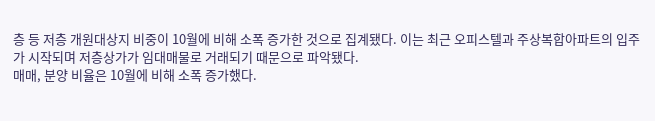층 등 저층 개원대상지 비중이 10월에 비해 소폭 증가한 것으로 집계됐다. 이는 최근 오피스텔과 주상복합아파트의 입주가 시작되며 저층상가가 임대매물로 거래되기 때문으로 파악됐다.
매매, 분양 비율은 10월에 비해 소폭 증가했다.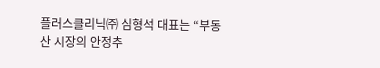플러스클리닉㈜ 심형석 대표는 “부동산 시장의 안정추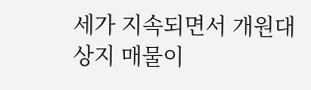세가 지속되면서 개원대상지 매물이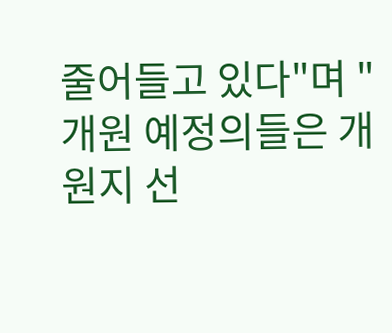줄어들고 있다"며 "개원 예정의들은 개원지 선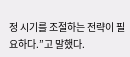정 시기를 조절하는 전략이 필요하다.”고 말했다.